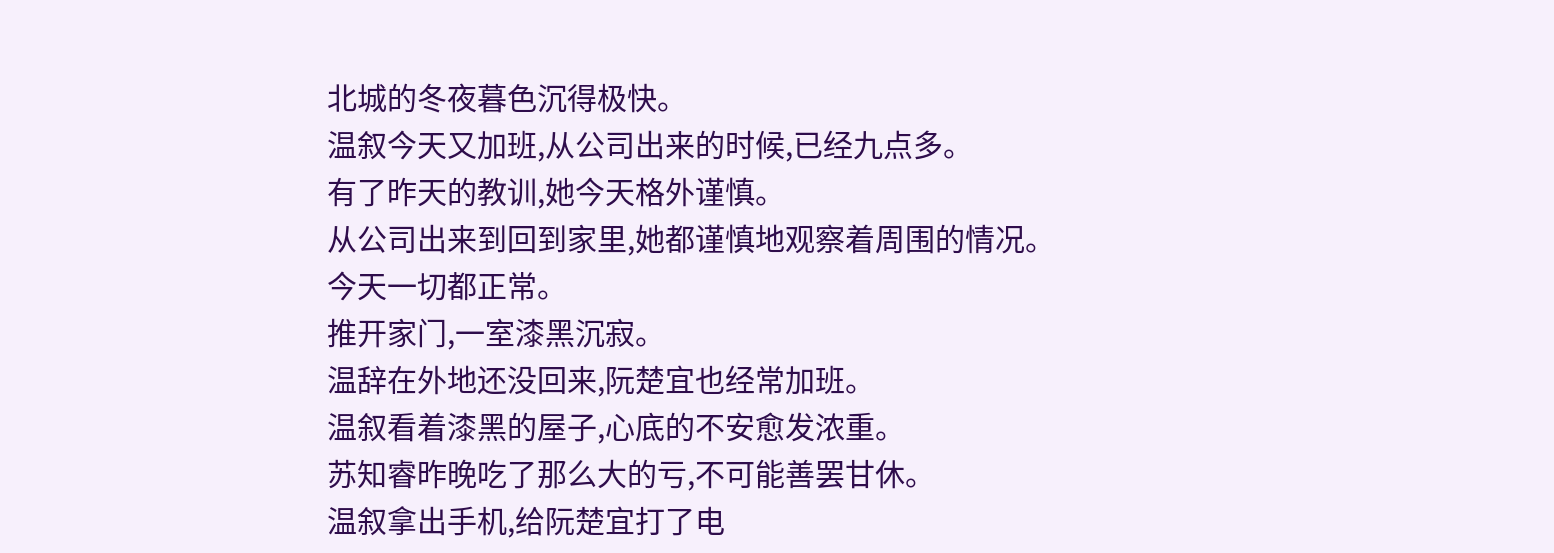北城的冬夜暮色沉得极快。
温叙今天又加班,从公司出来的时候,已经九点多。
有了昨天的教训,她今天格外谨慎。
从公司出来到回到家里,她都谨慎地观察着周围的情况。
今天一切都正常。
推开家门,一室漆黑沉寂。
温辞在外地还没回来,阮楚宜也经常加班。
温叙看着漆黑的屋子,心底的不安愈发浓重。
苏知睿昨晚吃了那么大的亏,不可能善罢甘休。
温叙拿出手机,给阮楚宜打了电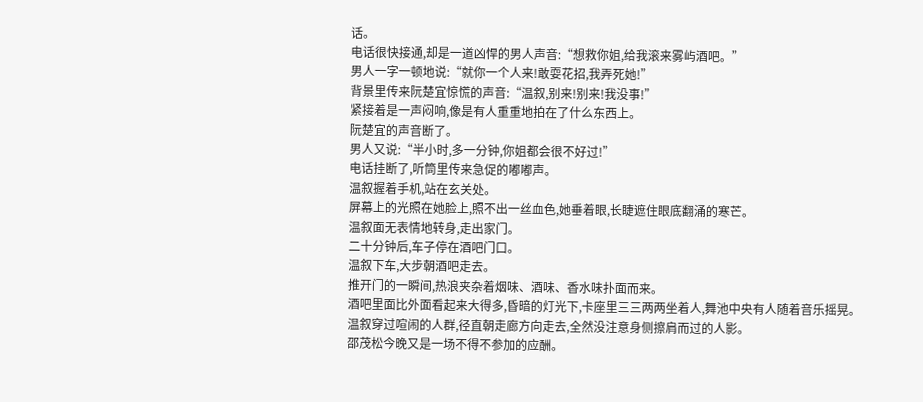话。
电话很快接通,却是一道凶悍的男人声音:“想救你姐,给我滚来雾屿酒吧。”
男人一字一顿地说:“就你一个人来!敢耍花招,我弄死她!”
背景里传来阮楚宜惊慌的声音:“温叙,别来!别来!我没事!”
紧接着是一声闷响,像是有人重重地拍在了什么东西上。
阮楚宜的声音断了。
男人又说:“半小时,多一分钟,你姐都会很不好过!”
电话挂断了,听筒里传来急促的嘟嘟声。
温叙握着手机,站在玄关处。
屏幕上的光照在她脸上,照不出一丝血色,她垂着眼,长睫遮住眼底翻涌的寒芒。
温叙面无表情地转身,走出家门。
二十分钟后,车子停在酒吧门口。
温叙下车,大步朝酒吧走去。
推开门的一瞬间,热浪夹杂着烟味、酒味、香水味扑面而来。
酒吧里面比外面看起来大得多,昏暗的灯光下,卡座里三三两两坐着人,舞池中央有人随着音乐摇晃。
温叙穿过喧闹的人群,径直朝走廊方向走去,全然没注意身侧擦肩而过的人影。
邵茂松今晚又是一场不得不参加的应酬。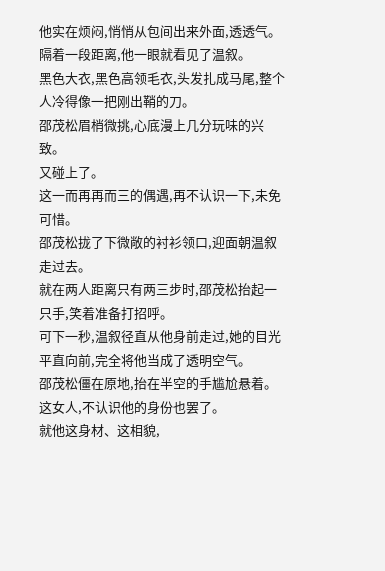他实在烦闷,悄悄从包间出来外面,透透气。
隔着一段距离,他一眼就看见了温叙。
黑色大衣,黑色高领毛衣,头发扎成马尾,整个人冷得像一把刚出鞘的刀。
邵茂松眉梢微挑,心底漫上几分玩味的兴致。
又碰上了。
这一而再再而三的偶遇,再不认识一下,未免可惜。
邵茂松拢了下微敞的衬衫领口,迎面朝温叙走过去。
就在两人距离只有两三步时,邵茂松抬起一只手,笑着准备打招呼。
可下一秒,温叙径直从他身前走过,她的目光平直向前,完全将他当成了透明空气。
邵茂松僵在原地,抬在半空的手尴尬悬着。
这女人,不认识他的身份也罢了。
就他这身材、这相貌,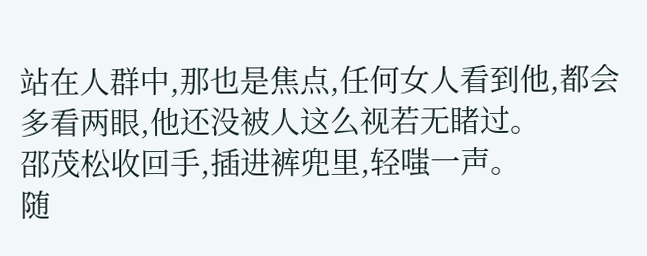站在人群中,那也是焦点,任何女人看到他,都会多看两眼,他还没被人这么视若无睹过。
邵茂松收回手,插进裤兜里,轻嗤一声。
随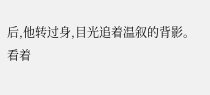后,他转过身,目光追着温叙的背影。
看着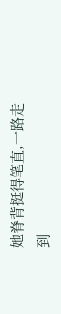她脊背挺得笔直,一路走到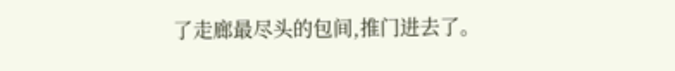了走廊最尽头的包间,推门进去了。